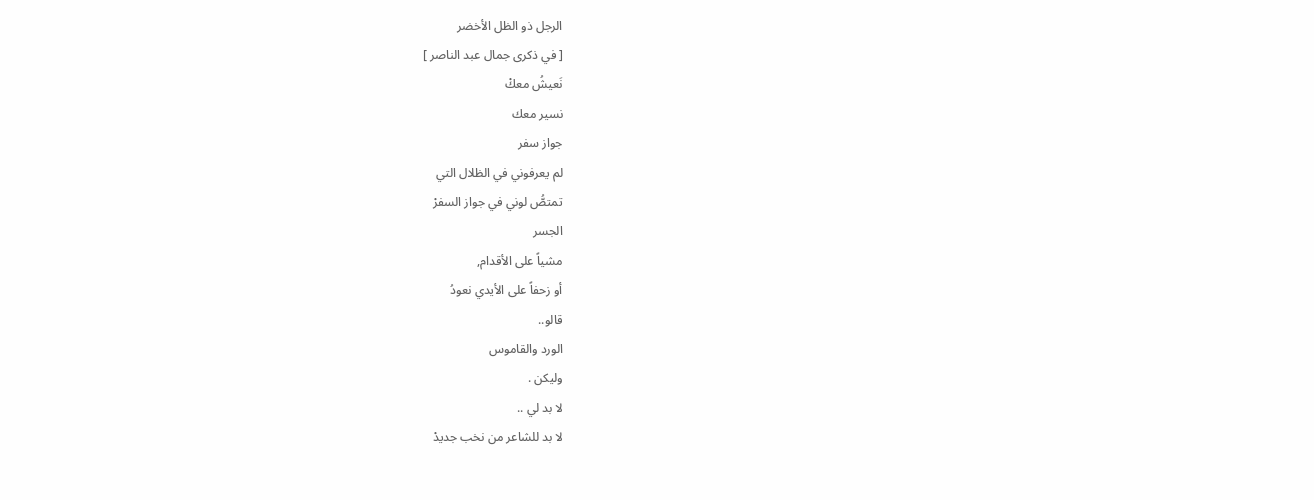الرجل ذو الظل الأخضر
[ في ذكرى جمال عبد الناصر ]
نَعيشُ معكْ
نسير معك
جواز سفر
لم يعرفوني في الظلال التي
تمتصُّ لوني في جواز السفرْ
الجسر
مشياً على الأقدام,
أو زحفاً على الأيدي نعودُ
قالو..
الورد والقاموس
وليكن .
لا بد لي ..
لا بد للشاعر من نخب جديدْ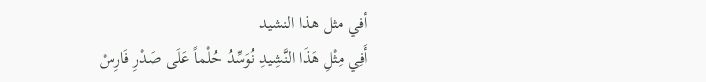أفي مثل هذا النشيد
أَفِي مِثْلِ هَذَا النَّشِيدِ نُوَسِّدُ حُلْماً عَلَى صَدْرِ فَارِسْ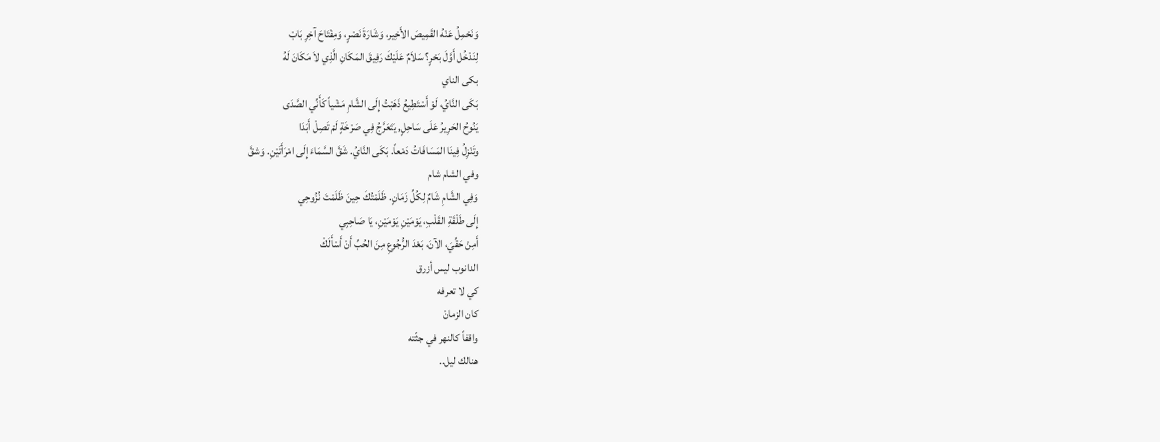وَنَحْمِلُ عَنْهُ القَمِيصَ الأَخِير، وَشَارَةَ نَصْرٍ، وَمِفْتَاحَ آخِرِ بَابْ
لِنَدْخُل أَوَّلَ بَحْرٍ؟ سَلاَمٌ عَلَيْكَ رَفِيقَ المَكَانِ الَّذِي لاَ مَكَانَ لَهُ
بكى الناي
بَكَى النَّايُ، لَوْ أَسْتَطِيعُ ذَهَبْتُ إِلَى الشَّامِ مَشْياً كَأَنِّي الصَّدَى
يَنُوحُ الحَرِيرُ عَلَى سَاحِلٍ, يَتَعَرَّجُ فِي صَرْخَةٍ لَمْ تَصِلْ أَبَدَا
وتَنْزِلُ فِينَا المَسَافَاتُ دَمْعاً. بَكَى النَّايُ. شَقَّ السَّمَاءَ إِلَى امْرَأَتَيْنِ. وَشقَّ
وفي الشام شام
وَفِي الشَّامِ شَامٌ لِكُلِّ زَمَانٍ. ظَلَمْتُكَ حِينَ ظَلَمْتَ نُزُوحِي
إِلَى طَلْقَةِ القَلْبِ، يَوْمَيْنِ يَوْمَيْنِ، يَا صَاحِبِي
أَمِنْ حَقِّيَ، الآنَ، بَعْدَ الرُّجُوعِ مِنَ الحُبِّ أَنْ أَسْأَلَكْ
الدانوب ليس أزرق
كي لا تعرفه
كان الزمانْ
واقفاً كالنهر في جثّته
هنالك ليل..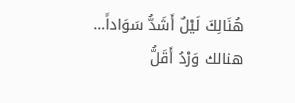هُنَالِكَ لَيْلٌ أَشَدُّ سَوَاداً… هنالك وَرْدُ أَقَلُّ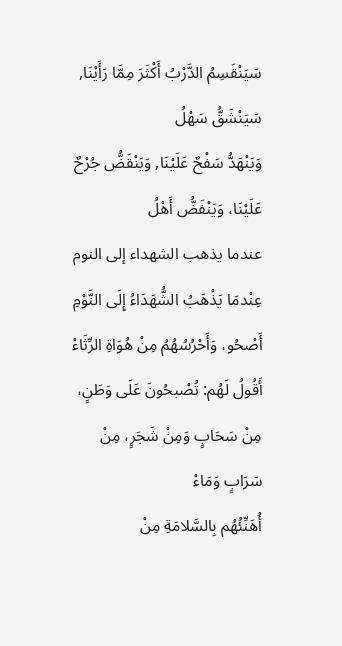سَيَنْقَسِمُ الدَّرْبُ أَكْثَرَ مِمَّا رَأَيْنَا, سَيَنْشَقُّ سَهْلُ
وَيَنْهَدُّ سَفْحٌ عَلَيْنَا, وَيَنْقَضُّ جُرْحٌ عَلَيْنَا، وَيَنْفَضُّ أَهْلُ
عندما يذهب الشهداء إلى النوم
عِنْدمَا يَذْهَبُ الشُّهَدَاءُ إِلَى النَّوْمِ أَصْحُو، وَأَحْرُسُهُمُ مِنْ هُوَاةِ الرِّثَاءْ
أَقُولُ لَهُم: تُصْبحُونَ عَلَى وَطَنٍ، مِنْ سَحَابٍ وَمِنْ شَجَرٍ، مِنْ سَرَابٍ وَمَاءْ
أُهَنِّئُهُم بِالسَّلامَةِ مِنْ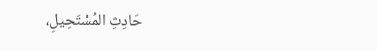حَادِثِ المُسْتَحِيلِ،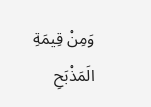وَمِنْ قِيمَةِ الَمَذْبَحِ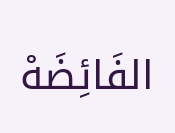الفَائِضَهْ